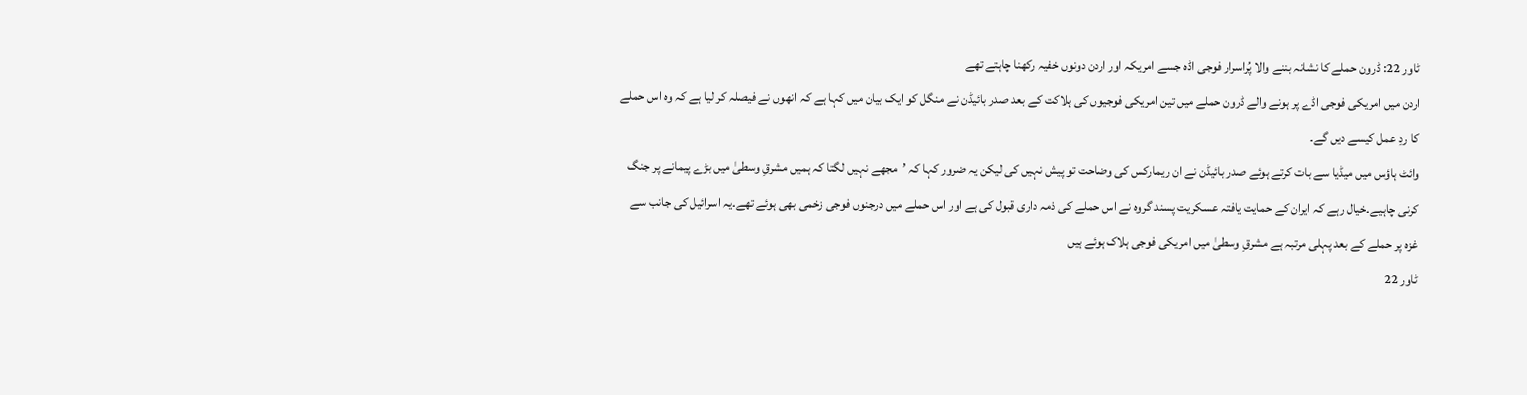ٹاور 22: ڈرون حملے کا نشانہ بننے والا پُراسرار فوجی اڈہ جسے امریکہ اور اردن دونوں خفیہ رکھنا چاہتے تھے
اردن میں امریکی فوجی اڈے پر ہونے والے ڈرون حملے میں تین امریکی فوجیوں کی ہلاکت کے بعد صدر بائیڈن نے منگل کو ایک بیان میں کہا ہے کہ انھوں نے فیصلہ کر لیا ہے کہ وہ اس حملے کا ردِ عمل کیسے دیں گے۔
وائٹ ہاؤس میں میڈیا سے بات کرتے ہوئے صدر بائیڈن نے ان ریمارکس کی وضاحت تو پیش نہیں کی لیکن یہ ضرور کہا کہ ’مجھے نہیں لگتا کہ ہمیں مشرقِ وسطیٰ میں بڑے پیمانے پر جنگ کرنی چاہیے۔خیال رہے کہ ایران کے حمایت یافتہ عسکریت پسند گروہ نے اس حملے کی ذمہ داری قبول کی ہے اور اس حملے میں درجنوں فوجی زخمی بھی ہوئے تھے۔یہ اسرائیل کی جانب سے غزہ پر حملے کے بعد پہلی مرتبہ ہے مشرقِ وسطیٰ میں امریکی فوجی ہلاک ہوئے ہیں
ٹاور 22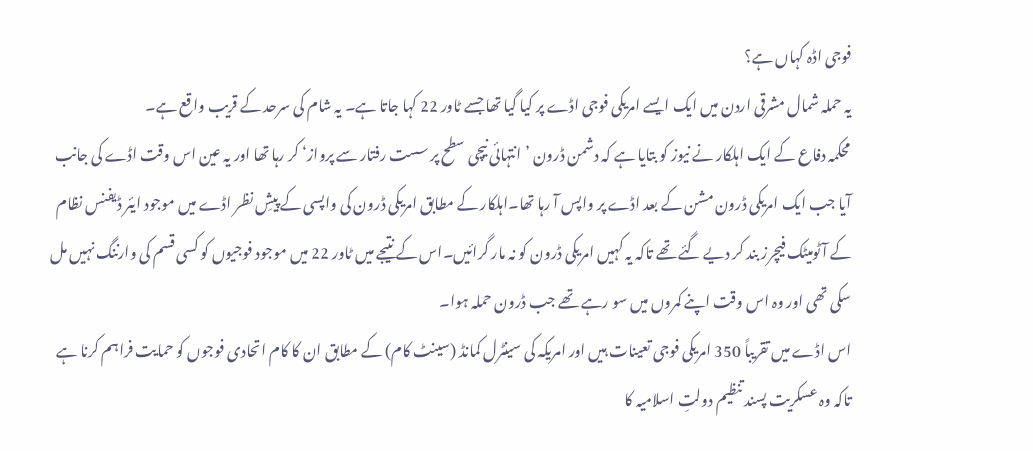فوجی اڈہ کہاں ہے؟
یہ حملہ شمال مشرقی اردن میں ایک ایسے امریکی فوجی اڈے پر کیا گیا تھا جسے ٹاور 22 کہا جاتا ہے۔ یہ شام کی سرحد کے قریب واقع ہے۔
محکمہ دفاع کے ایک اہلکار نے نیوز کو بتایا ہے کہ دشمن ڈرون ’انتہائی نیچی سطح پر سست رفتار سے پرواز‘ کر رہا تھا اور یہ عین اس وقت اڈے کی جانب آیا جب ایک امریکی ڈرون مشن کے بعد اڈے پر واپس آ رہا تھا۔اہلکار کے مطابق امریکی ڈرون کی واپسی کے پیشِ نظر اڈے میں موجود ایئر ڈیفنس نظام کے آٹومیٹک فیچرز بند کر دیے گئے تھے تاکہ یہ کہیں امریکی ڈرون کو نہ مار گرائیں۔اس کے نتیجے میں ٹاور 22 میں موجود فوجیوں کو کسی قسم کی وارننگ نہیں مل سکی تھی اور وہ اس وقت اپنے کمروں میں سو رہے تھے جب ڈرون حملہ ہوا۔
اس اڈے میں تقریباً 350 امریکی فوجی تعینات ہیں اور امریکہ کی سینٹرل کمانڈ (سینٹ کام) کے مطابق ان کا کام اتحادی فوجوں کو حمایت فراہم کرنا ہے تاکہ وہ عسکریت پسند تنظیم دولتِ اسلامیہ کا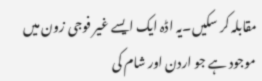مقابلہ کر سکیں۔یہ اڈہ ایک ایسے غیر فوجی زون میں موجود ہے جو اردن اور شام کی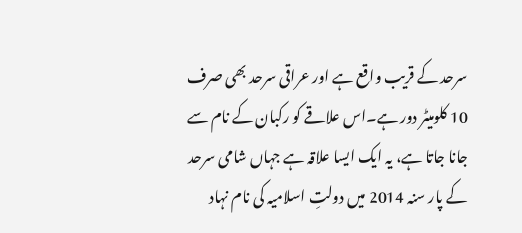سرحد کے قریب واقع ہے اور عراقی سرحد بھی صرف 10 کلومیٹر دور ہے۔اس علاقے کو رکبان کے نام سے جانا جاتا ہے، یہ ایک ایسا علاقہ ہے جہاں شامی سرحد کے پار سنہ 2014 میں دولتِ اسلامیہ کی نام نہاد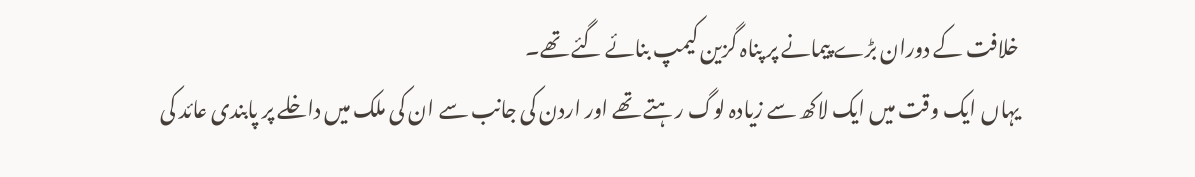خلافت کے دوران بڑے پیمانے پر پناہ گزین کیمپ بنائے گئے تھے۔
یہاں ایک وقت میں ایک لاکھ سے زیادہ لوگ رہتے تھے اور اردن کی جانب سے ان کی ملک میں داخلے پر پابندی عائد کی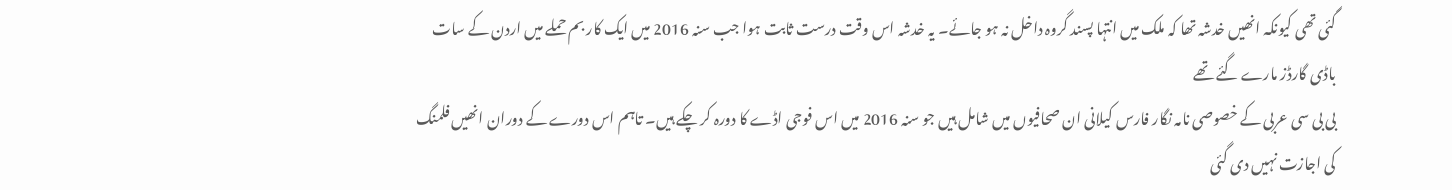گئی تھی کیونکہ انھیں خدشہ تھا کہ ملک میں انتہا پسند گروہ داخل نہ ہو جائے۔ یہ خدشہ اس وقت درست ثابت ہوا جب سنہ 2016 میں ایک کار بم حملے میں اردن کے سات باڈی گارڈز مارے گئے تھے
بی بی سی عربی کے خصوصی نامہ نگار فارس کیلانی ان صحافیوں میں شامل ہیں جو سنہ 2016 میں اس فوجی اڈے کا دورہ کر چکے ہیں۔ تاہم اس دورے کے دوران انھیں فلمنگ کی اجازت نہیں دی گئی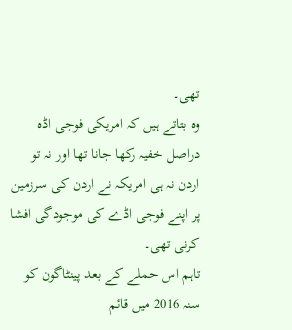تھی۔
وہ بتاتے ہیں کہ امریکی فوجی اڈہ دراصل خفیہ رکھا جانا تھا اور نہ تو اردن نہ ہی امریکہ نے اردن کی سرزمین پر اپنے فوجی اڈے کی موجودگی افشا کرنی تھی۔
تاہم اس حملے کے بعد پینٹاگون کو سنہ 2016 میں قائم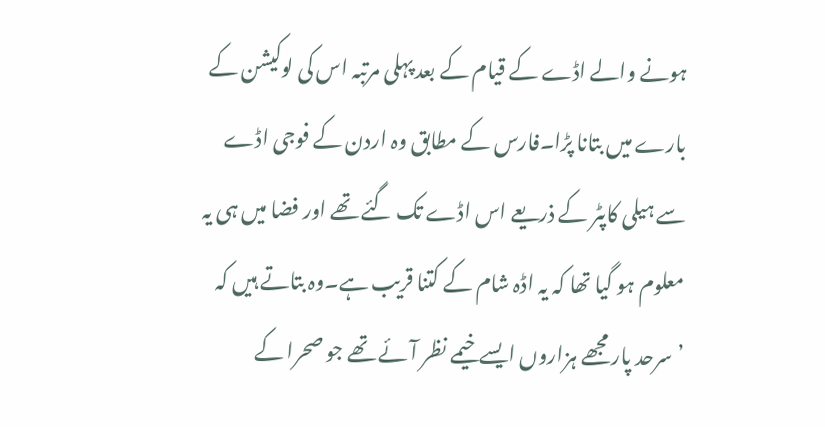ہونے والے اڈے کے قیام کے بعد پہلی مرتبہ اس کی لوکیشن کے بارے میں بتانا پڑا۔فارس کے مطابق وہ اردن کے فوجی اڈے سے ہیلی کاپٹر کے ذریعے اس اڈے تک گئے تھے اور فضا میں ہی یہ معلوم ہو گیا تھا کہ یہ اڈہ شام کے کتنا قریب ہے۔وہ بتاتے ہیں کہ ’سرحد پار مجھے ہزاروں ایسے خیمے نظر آئے تھے جو صحرا کے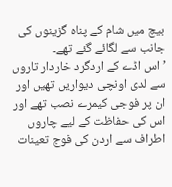بیچ میں شام کے پناہ گزینوں کی جانب سے لگائے گئے تھے۔
’اس اڈے کے اردگرد خاردار تاروں سے لدی اونچی دیواریں تھیں اور ان پر فوجی کیمرے نصب تھے اور اس کی حفاظت کے لیے چاروں اطراف سے اردن کی فوج تعینات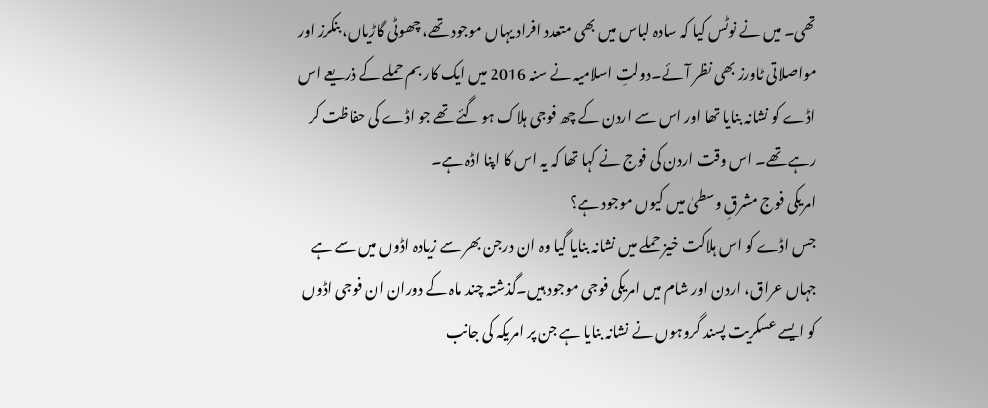تھی۔ میں نے نوٹس کیا کہ سادہ لباس میں بھی متعدد افراد یہاں موجود تھے، چھوٹی گاڑیاں، بنکرز اور مواصلاتی ٹاورز بھی نظر آئے۔دولتِ اسلامیہ نے سنہ 2016 میں ایک کار بم حملے کے ذریعے اس اڈے کو نشانہ بنایا تھا اور اس سے اردن کے چھ فوجی ہلاک ہو گئے تھے جو اڈے کی حفاظت کر رہے تھے۔ اس وقت اردن کی فوج نے کہا تھا کہ یہ اس کا اپنا اڈہ ہے۔
امریکی فوج مشرقِ وسطیٰ میں کیوں موجود ہے؟
جس اڈے کو اس ہلاکت خیز حملے میں نشانہ بنایا گیا وہ ان درجن بھر سے زیادہ اڈوں میں سے ہے جہاں عراق، اردن اور شام میں امریکی فوجی موجود ہیں۔گذشتہ چند ماہ کے دوران ان فوجی اڈوں کو ایسے عسکریت پسند گروہوں نے نشانہ بنایا ہے جن پر امریکہ کی جانب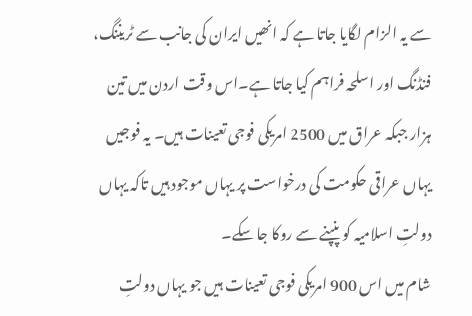سے یہ الزام لگایا جاتا ہے کہ انھیں ایران کی جانب سے ٹریننگ، فنڈنگ اور اسلحہ فراہم کیا جاتا ہے۔اس وقت اردن میں تین ہزار جبکہ عراق میں 2500 امریکی فوجی تعینات ہیں۔ یہ فوجیں یہاں عراقی حکومت کی درخواست پر یہاں موجود ہیں تاکہ یہاں دولتِ اسلامیہ کو پنپنے سے روکا جا سکے۔
شام میں اس 900 امریکی فوجی تعینات ہیں جو یہاں دولتِ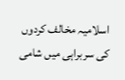اسلامیہ مخالف کردوں کی سربراہی میں شامی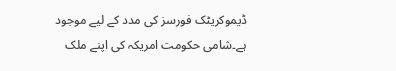ڈیموکریٹک فورسز کی مدد کے لیے موجود ہے۔شامی حکومت امریکہ کی اپنے ملک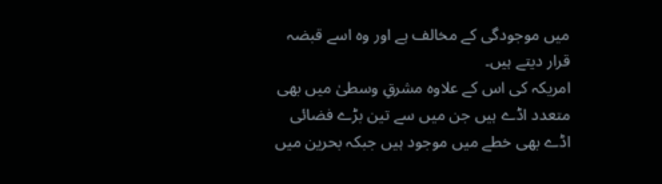میں موجودگی کے مخالف ہے اور وہ اسے قبضہ قرار دیتے ہیں۔
امریکہ کی اس کے علاوہ مشرقِ وسطیٰ میں بھی متعدد اڈے ہیں جن میں سے تین بڑے فضائی اڈے بھی خطے میں موجود ہیں جبکہ بحرین میں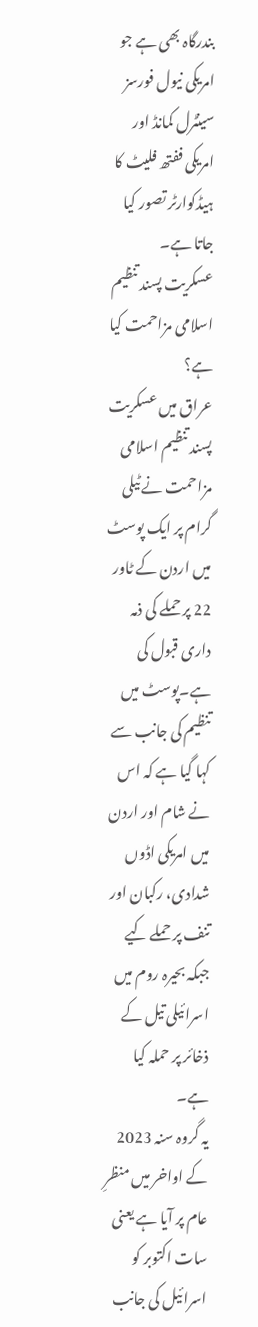بندرگاہ بھی ہے جو امریکی نیول فورسز سینٹرل کمانڈ اور امریکی ففتھ فلیٹ کا ہیڈکوارٹر تصور کیا جاتا ہے۔
عسکریت پسند تنظیم اسلامی مزاحمت کیا ہے؟
عراق میں عسکریت پسند تنظیم اسلامی مزاحمت نے ٹیلی گرام پر ایک پوسٹ میں اردن کے ٹاور 22 پر حملے کی ذمہ داری قبول کی ہے۔پوسٹ میں تنظیم کی جانب سے کہا گیا ہے کہ اس نے شام اور اردن میں امریکی اڈوں شدادی، رکبان اور تنف پر حملے کیے جبکہ بحیرہ روم میں اسرائیلی تیل کے ذخائر پر حملہ کیا ہے۔
یہ گروہ سنہ 2023 کے اواخر میں منظرِ عام پر آیا ہے یعنی سات اکتوبر کو اسرائیل کی جانب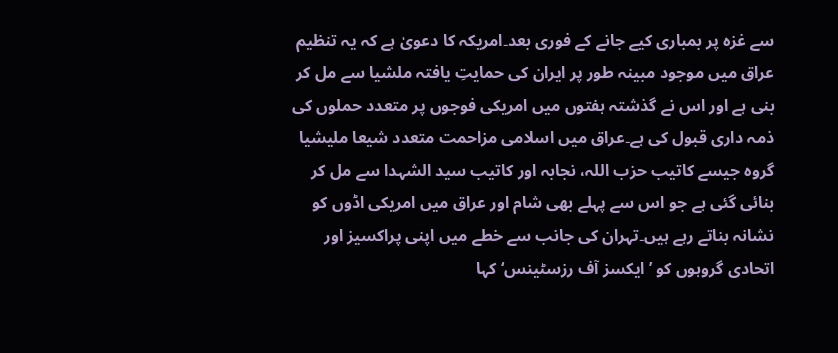سے غزہ پر بمباری کیے جانے کے فوری بعد۔امریکہ کا دعویٰ ہے کہ یہ تنظیم عراق میں موجود مبینہ طور پر ایران کی حمایتِ یافتہ ملشیا سے مل کر بنی ہے اور اس نے گذشتہ ہفتوں میں امریکی فوجوں پر متعدد حملوں کی ذمہ داری قبول کی ہے۔عراق میں اسلامی مزاحمت متعدد شیعا ملیشیا گروہ جیسے کاتیب حزب اللہ، نجابہ اور کاتیب سید الشہدا سے مل کر بنائی گئی ہے جو اس سے پہلے بھی شام اور عراق میں امریکی اڈوں کو نشانہ بناتے رہے ہیں۔تہران کی جانب سے خطے میں اپنی پراکسیز اور اتحادی گروہوں کو ’ایکسز آف رزسٹینس‘ کہا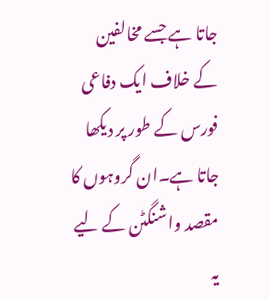جاتا ہے جسے مخالفین کے خلاف ایک دفاعی فورس کے طور پر دیکھا جاتا ہے۔ان گروہوں کا مقصد واشنگٹن کے لیے یہ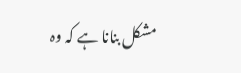مشکل بنانا ہے کہ وہ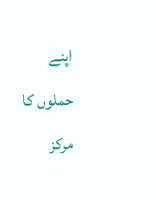اپنے حملوں کا مرکز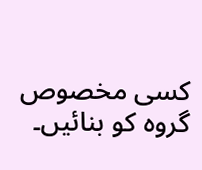کسی مخصوص گروہ کو بنائیں۔